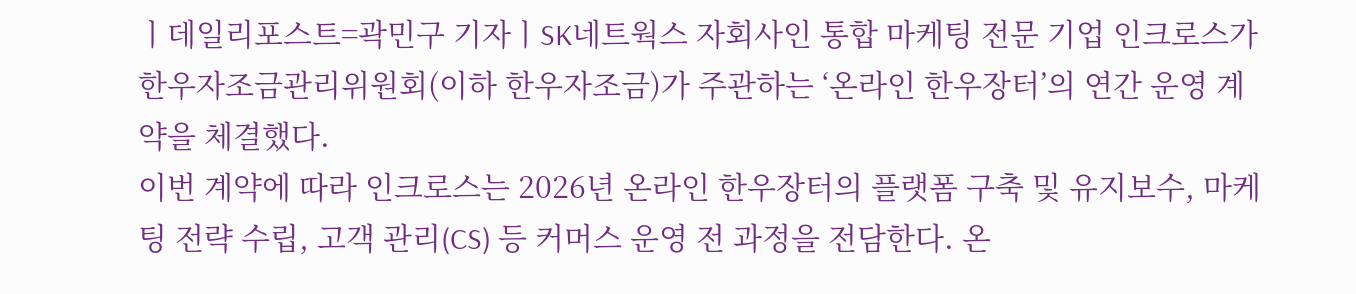ㅣ데일리포스트=곽민구 기자ㅣSK네트웍스 자회사인 통합 마케팅 전문 기업 인크로스가 한우자조금관리위원회(이하 한우자조금)가 주관하는 ‘온라인 한우장터’의 연간 운영 계약을 체결했다.
이번 계약에 따라 인크로스는 2026년 온라인 한우장터의 플랫폼 구축 및 유지보수, 마케팅 전략 수립, 고객 관리(CS) 등 커머스 운영 전 과정을 전담한다. 온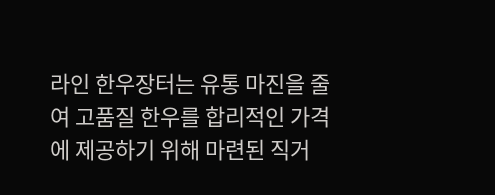라인 한우장터는 유통 마진을 줄여 고품질 한우를 합리적인 가격에 제공하기 위해 마련된 직거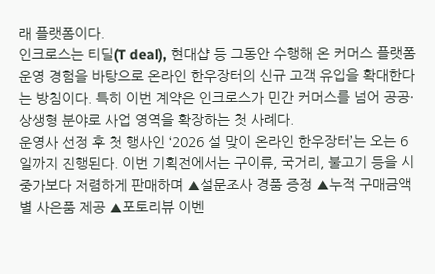래 플랫폼이다.
인크로스는 티딜(T deal), 현대샵 등 그동안 수행해 온 커머스 플랫폼 운영 경험을 바탕으로 온라인 한우장터의 신규 고객 유입을 확대한다는 방침이다. 특히 이번 계약은 인크로스가 민간 커머스를 넘어 공공·상생형 분야로 사업 영역을 확장하는 첫 사례다.
운영사 선정 후 첫 행사인 ‘2026 설 맞이 온라인 한우장터’는 오는 6일까지 진행된다. 이번 기획전에서는 구이류, 국거리, 불고기 등을 시중가보다 저렴하게 판매하며 ▲설문조사 경품 증정 ▲누적 구매금액별 사은품 제공 ▲포토리뷰 이벤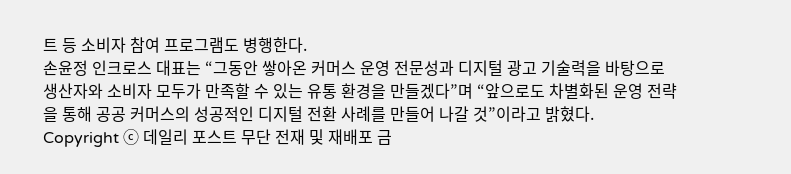트 등 소비자 참여 프로그램도 병행한다.
손윤정 인크로스 대표는 “그동안 쌓아온 커머스 운영 전문성과 디지털 광고 기술력을 바탕으로 생산자와 소비자 모두가 만족할 수 있는 유통 환경을 만들겠다”며 “앞으로도 차별화된 운영 전략을 통해 공공 커머스의 성공적인 디지털 전환 사례를 만들어 나갈 것”이라고 밝혔다.
Copyright ⓒ 데일리 포스트 무단 전재 및 재배포 금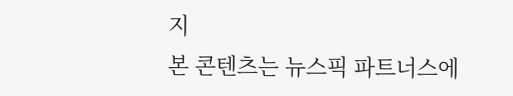지
본 콘텐츠는 뉴스픽 파트너스에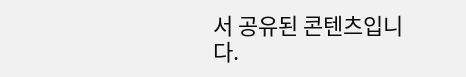서 공유된 콘텐츠입니다.